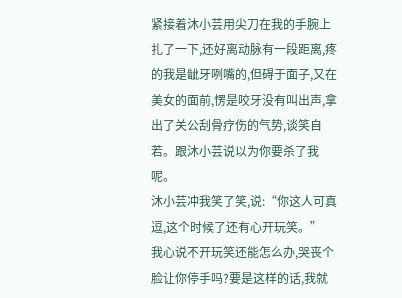紧接着沐小芸用尖刀在我的手腕上扎了一下,还好离动脉有一段距离,疼的我是龇牙咧嘴的,但碍于面子,又在美女的面前,愣是咬牙没有叫出声,拿出了关公刮骨疗伤的气势,谈笑自若。跟沐小芸说以为你要杀了我呢。
沐小芸冲我笑了笑,说:“你这人可真逗,这个时候了还有心开玩笑。”
我心说不开玩笑还能怎么办,哭丧个脸让你停手吗?要是这样的话,我就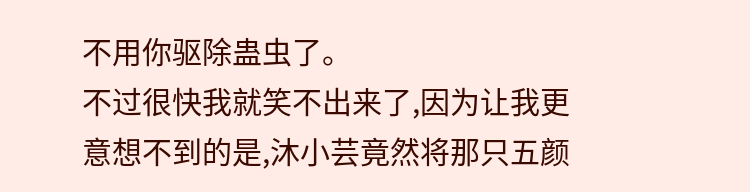不用你驱除蛊虫了。
不过很快我就笑不出来了,因为让我更意想不到的是,沐小芸竟然将那只五颜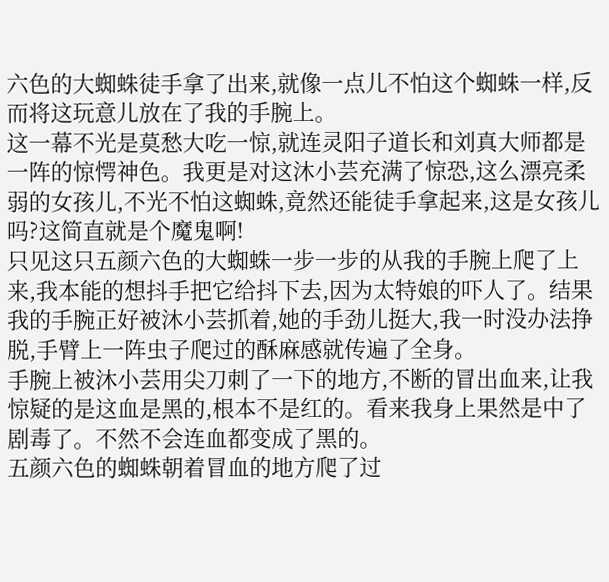六色的大蜘蛛徒手拿了出来,就像一点儿不怕这个蜘蛛一样,反而将这玩意儿放在了我的手腕上。
这一幕不光是莫愁大吃一惊,就连灵阳子道长和刘真大师都是一阵的惊愕神色。我更是对这沐小芸充满了惊恐,这么漂亮柔弱的女孩儿,不光不怕这蜘蛛,竟然还能徒手拿起来,这是女孩儿吗?这简直就是个魔鬼啊!
只见这只五颜六色的大蜘蛛一步一步的从我的手腕上爬了上来,我本能的想抖手把它给抖下去,因为太特娘的吓人了。结果我的手腕正好被沐小芸抓着,她的手劲儿挺大,我一时没办法挣脱,手臂上一阵虫子爬过的酥麻感就传遍了全身。
手腕上被沐小芸用尖刀刺了一下的地方,不断的冒出血来,让我惊疑的是这血是黑的,根本不是红的。看来我身上果然是中了剧毒了。不然不会连血都变成了黑的。
五颜六色的蜘蛛朝着冒血的地方爬了过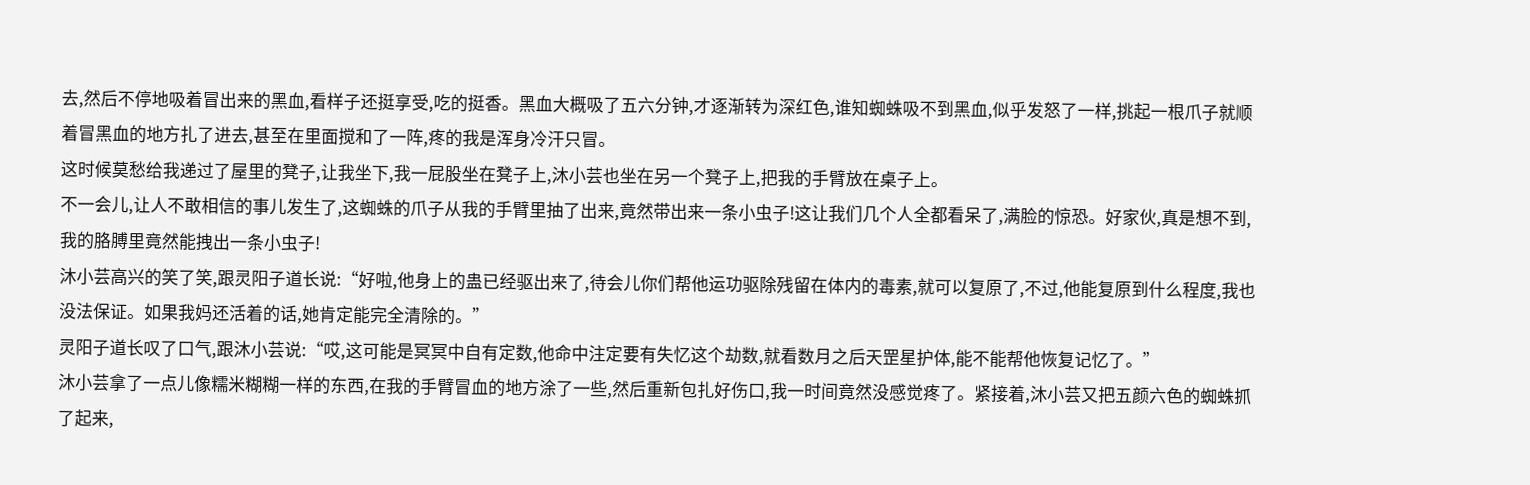去,然后不停地吸着冒出来的黑血,看样子还挺享受,吃的挺香。黑血大概吸了五六分钟,才逐渐转为深红色,谁知蜘蛛吸不到黑血,似乎发怒了一样,挑起一根爪子就顺着冒黑血的地方扎了进去,甚至在里面搅和了一阵,疼的我是浑身冷汗只冒。
这时候莫愁给我递过了屋里的凳子,让我坐下,我一屁股坐在凳子上,沐小芸也坐在另一个凳子上,把我的手臂放在桌子上。
不一会儿,让人不敢相信的事儿发生了,这蜘蛛的爪子从我的手臂里抽了出来,竟然带出来一条小虫子!这让我们几个人全都看呆了,满脸的惊恐。好家伙,真是想不到,我的胳膊里竟然能拽出一条小虫子!
沐小芸高兴的笑了笑,跟灵阳子道长说:“好啦,他身上的蛊已经驱出来了,待会儿你们帮他运功驱除残留在体内的毒素,就可以复原了,不过,他能复原到什么程度,我也没法保证。如果我妈还活着的话,她肯定能完全清除的。”
灵阳子道长叹了口气,跟沐小芸说:“哎,这可能是冥冥中自有定数,他命中注定要有失忆这个劫数,就看数月之后天罡星护体,能不能帮他恢复记忆了。”
沐小芸拿了一点儿像糯米糊糊一样的东西,在我的手臂冒血的地方涂了一些,然后重新包扎好伤口,我一时间竟然没感觉疼了。紧接着,沐小芸又把五颜六色的蜘蛛抓了起来,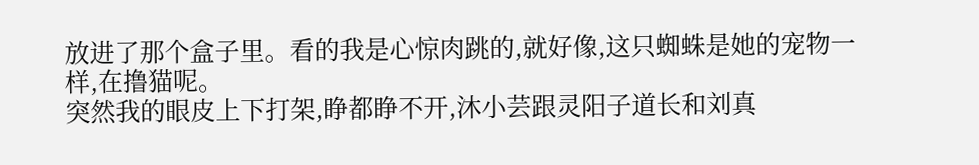放进了那个盒子里。看的我是心惊肉跳的,就好像,这只蜘蛛是她的宠物一样,在撸猫呢。
突然我的眼皮上下打架,睁都睁不开,沐小芸跟灵阳子道长和刘真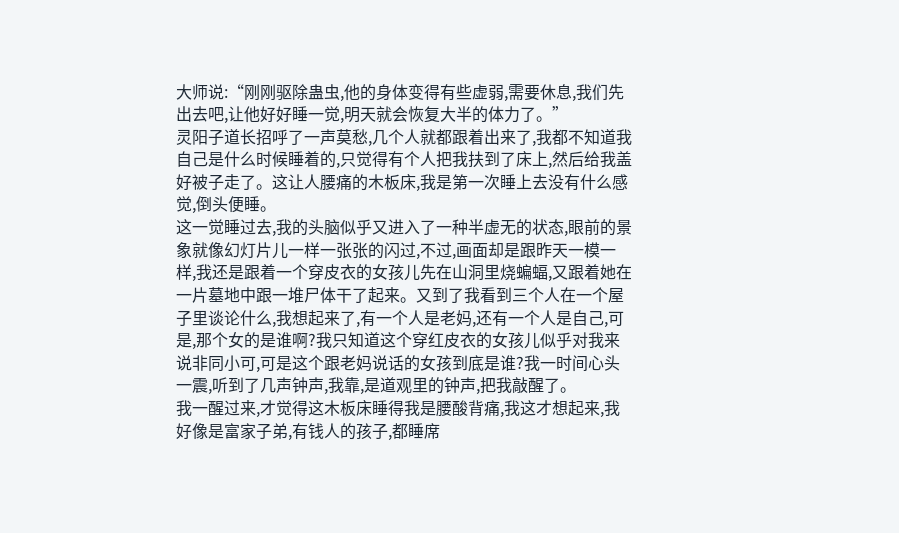大师说:“刚刚驱除蛊虫,他的身体变得有些虚弱,需要休息,我们先出去吧,让他好好睡一觉,明天就会恢复大半的体力了。”
灵阳子道长招呼了一声莫愁,几个人就都跟着出来了,我都不知道我自己是什么时候睡着的,只觉得有个人把我扶到了床上,然后给我盖好被子走了。这让人腰痛的木板床,我是第一次睡上去没有什么感觉,倒头便睡。
这一觉睡过去,我的头脑似乎又进入了一种半虚无的状态,眼前的景象就像幻灯片儿一样一张张的闪过,不过,画面却是跟昨天一模一样,我还是跟着一个穿皮衣的女孩儿先在山洞里烧蝙蝠,又跟着她在一片墓地中跟一堆尸体干了起来。又到了我看到三个人在一个屋子里谈论什么,我想起来了,有一个人是老妈,还有一个人是自己,可是,那个女的是谁啊?我只知道这个穿红皮衣的女孩儿似乎对我来说非同小可,可是这个跟老妈说话的女孩到底是谁?我一时间心头一震,听到了几声钟声,我靠,是道观里的钟声,把我敲醒了。
我一醒过来,才觉得这木板床睡得我是腰酸背痛,我这才想起来,我好像是富家子弟,有钱人的孩子,都睡席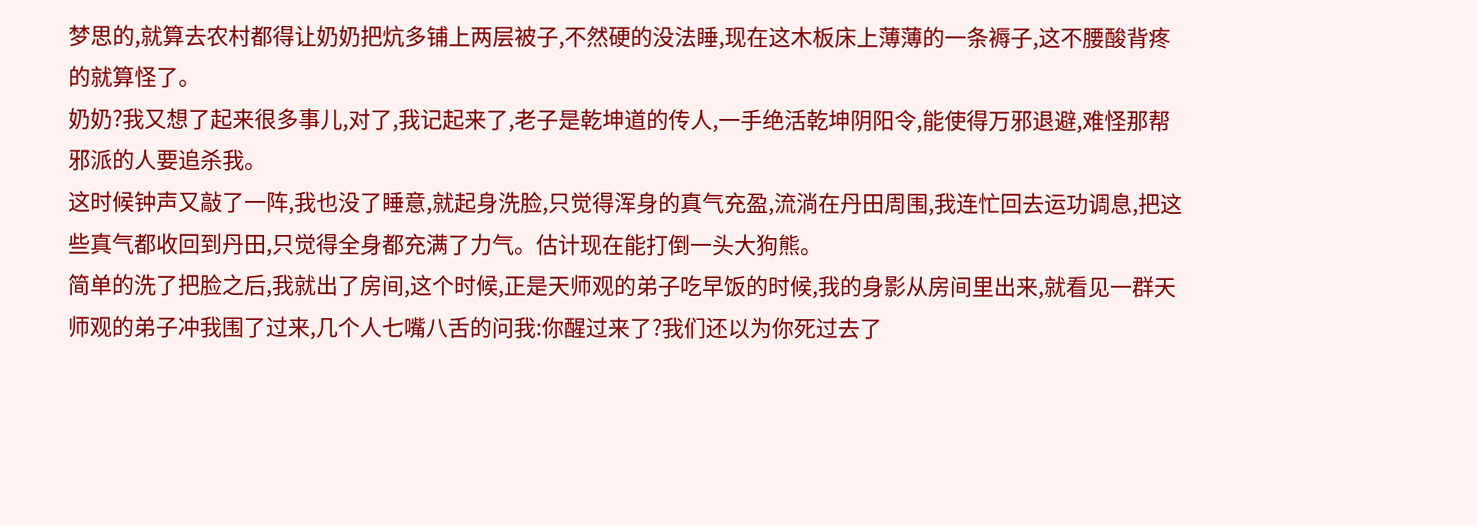梦思的,就算去农村都得让奶奶把炕多铺上两层被子,不然硬的没法睡,现在这木板床上薄薄的一条褥子,这不腰酸背疼的就算怪了。
奶奶?我又想了起来很多事儿,对了,我记起来了,老子是乾坤道的传人,一手绝活乾坤阴阳令,能使得万邪退避,难怪那帮邪派的人要追杀我。
这时候钟声又敲了一阵,我也没了睡意,就起身洗脸,只觉得浑身的真气充盈,流淌在丹田周围,我连忙回去运功调息,把这些真气都收回到丹田,只觉得全身都充满了力气。估计现在能打倒一头大狗熊。
简单的洗了把脸之后,我就出了房间,这个时候,正是天师观的弟子吃早饭的时候,我的身影从房间里出来,就看见一群天师观的弟子冲我围了过来,几个人七嘴八舌的问我:你醒过来了?我们还以为你死过去了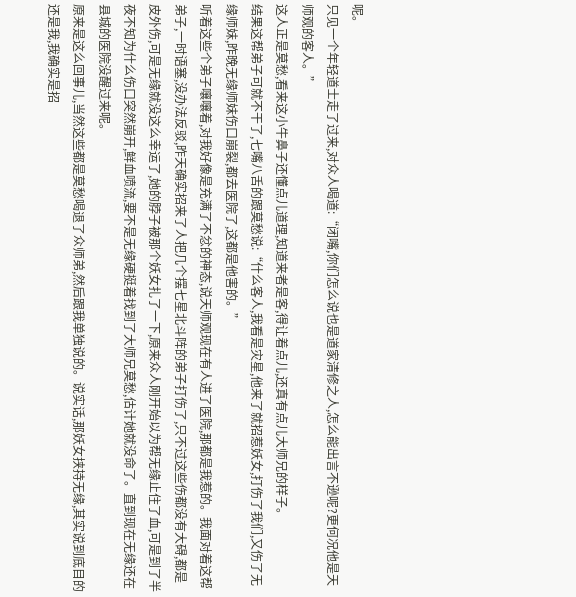呢。
只见一个年轻道士走了过来,对众人喝道:“闭嘴,你们怎么说也是道家清修之人,怎么能出言不逊呢?更何况他是天师观的客人。”
这人正是莫愁,看来这小牛鼻子还懂点儿道理,知道来者是客,得让着点儿,还真有点儿大师兄的样子。
结果这帮弟子可就不干了,七嘴八舌的跟莫愁说:“什么客人,我看是灾星,他来了就招惹妖女,打伤了我们,又伤了无缘师妹,昨晚无缘师妹伤口崩裂,都去医院了,这都是他害的。”
听着这些个弟子嚷嚷着,对我好像是充满了不忿的神态,说天师观现在有人进了医院,那都是我惹的。我面对着这帮弟子,一时语塞,没办法反驳,昨天确实招来了人把几个摆七星北斗阵的弟子打伤了,只不过这些伤都没有大碍,都是皮外伤,可是无缘就没这么幸运了,她的脖子被那个妖女扎了一下,原来众人刚开始以为帮无缘止住了血,可是到了半夜不知为什么伤口突然崩开,鲜血喷流,要不是无缘硬挺着找到了大师兄莫愁,估计她就没命了。直到现在无缘还在县城的医院没醒过来呢。
原来是这么回事儿,当然这些都是莫愁喝退了众师弟,然后跟我单独说的。说实话,那妖女挟持无缘,其实说到底目的还是我,我确实是招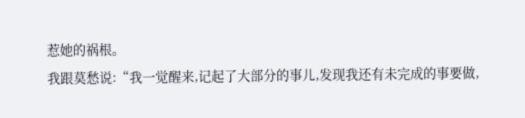惹她的祸根。
我跟莫愁说:“我一觉醒来,记起了大部分的事儿,发现我还有未完成的事要做,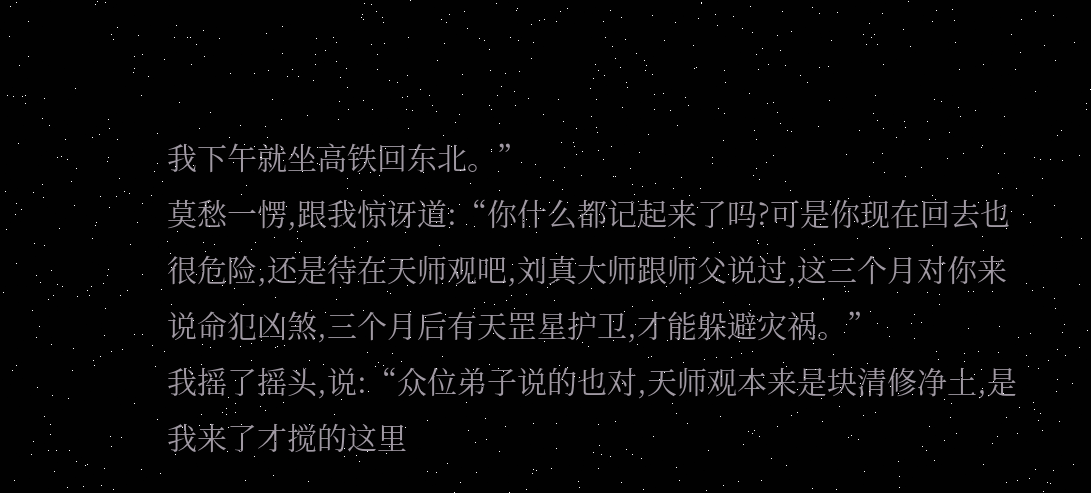我下午就坐高铁回东北。”
莫愁一愣,跟我惊讶道:“你什么都记起来了吗?可是你现在回去也很危险,还是待在天师观吧,刘真大师跟师父说过,这三个月对你来说命犯凶煞,三个月后有天罡星护卫,才能躲避灾祸。”
我摇了摇头,说:“众位弟子说的也对,天师观本来是块清修净土,是我来了才搅的这里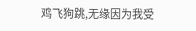鸡飞狗跳,无缘因为我受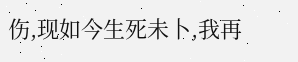伤,现如今生死未卜,我再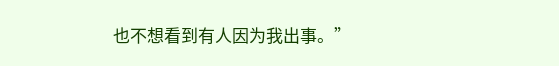也不想看到有人因为我出事。”